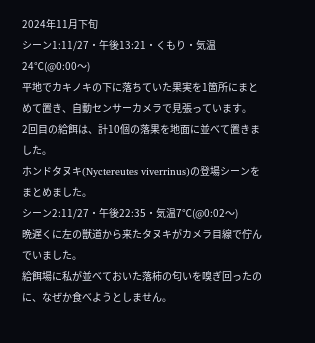2024年11月下旬
シーン1:11/27・午後13:21・くもり・気温24℃(@0:00〜)
平地でカキノキの下に落ちていた果実を1箇所にまとめて置き、自動センサーカメラで見張っています。
2回目の給餌は、計10個の落果を地面に並べて置きました。
ホンドタヌキ(Nyctereutes viverrinus)の登場シーンをまとめました。
シーン2:11/27・午後22:35・気温7℃(@0:02〜)
晩遅くに左の獣道から来たタヌキがカメラ目線で佇んでいました。
給餌場に私が並べておいた落柿の匂いを嗅ぎ回ったのに、なぜか食べようとしません。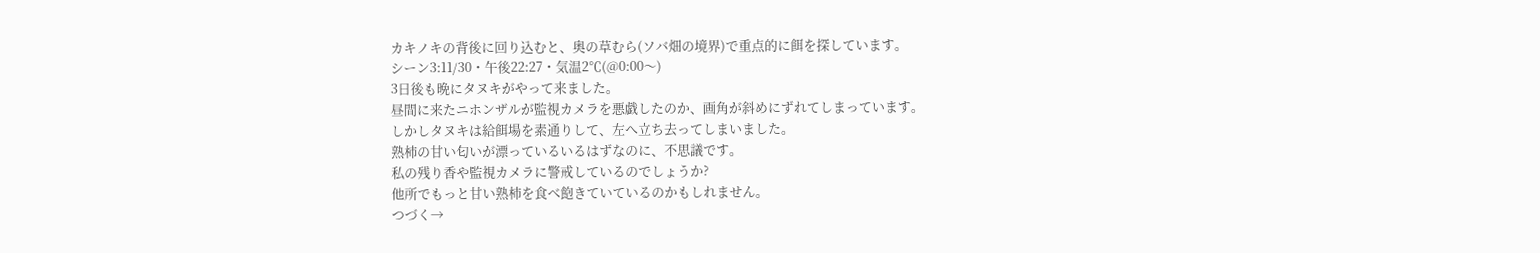カキノキの背後に回り込むと、奥の草むら(ソバ畑の境界)で重点的に餌を探しています。
シーン3:11/30・午後22:27・気温2℃(@0:00〜)
3日後も晩にタヌキがやって来ました。
昼間に来たニホンザルが監視カメラを悪戯したのか、画角が斜めにずれてしまっています。
しかしタヌキは給餌場を素通りして、左へ立ち去ってしまいました。
熟柿の甘い匂いが漂っているいるはずなのに、不思議です。
私の残り香や監視カメラに警戒しているのでしょうか?
他所でもっと甘い熟柿を食べ飽きていているのかもしれません。
つづく→